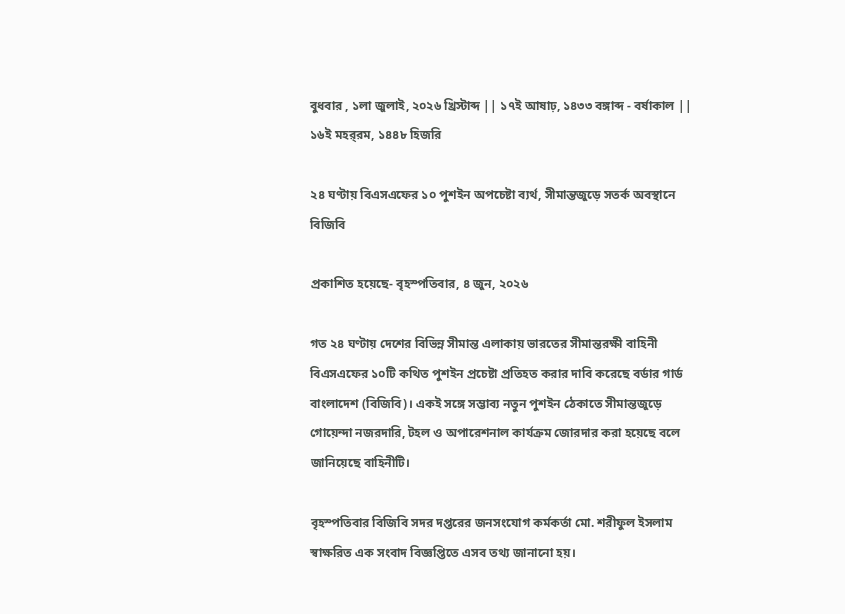বুধবার , ১লা জুলাই, ২০২৬ খ্রিস্টাব্দ || ১৭ই আষাঢ়, ১৪৩৩ বঙ্গাব্দ - বর্ষাকাল || ১৬ই মহর্‌রম, ১৪৪৮ হিজরি

২৪ ঘণ্টায় বিএসএফের ১০ পুশইন অপচেষ্টা ব্যর্থ, সীমান্তজুড়ে সতর্ক অবস্থানে বিজিবি

প্রকাশিত হয়েছে- বৃহস্পতিবার, ৪ জুন, ২০২৬

গত ২৪ ঘণ্টায় দেশের বিভিন্ন সীমান্ত এলাকায় ভারতের সীমান্তরক্ষী বাহিনী বিএসএফের ১০টি কথিত পুশইন প্রচেষ্টা প্রতিহত করার দাবি করেছে বর্ডার গার্ড বাংলাদেশ (বিজিবি)। একই সঙ্গে সম্ভাব্য নতুন পুশইন ঠেকাতে সীমান্তজুড়ে গোয়েন্দা নজরদারি, টহল ও অপারেশনাল কার্যক্রম জোরদার করা হয়েছে বলে জানিয়েছে বাহিনীটি।

বৃহস্পতিবার বিজিবি সদর দপ্তরের জনসংযোগ কর্মকর্তা মো. শরীফুল ইসলাম স্বাক্ষরিত এক সংবাদ বিজ্ঞপ্তিতে এসব তথ্য জানানো হয়।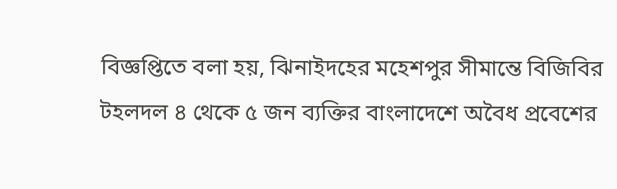বিজ্ঞপ্তিতে বলা হয়, ঝিনাইদহের মহেশপুর সীমান্তে বিজিবির টহলদল ৪ থেকে ৫ জন ব্যক্তির বাংলাদেশে অবৈধ প্রবেশের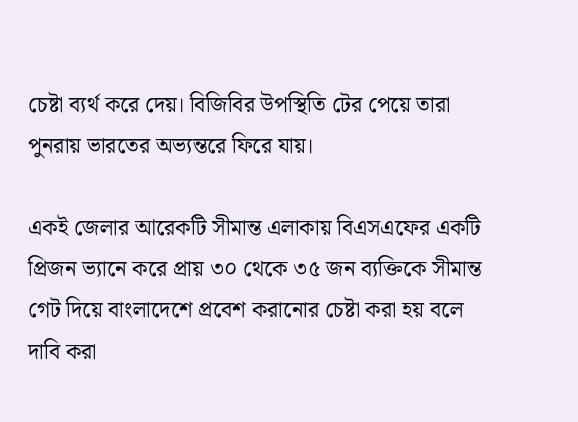চেষ্টা ব্যর্থ করে দেয়। বিজিবির উপস্থিতি টের পেয়ে তারা পুনরায় ভারতের অভ্যন্তরে ফিরে যায়।

একই জেলার আরেকটি সীমান্ত এলাকায় বিএসএফের একটি প্রিজন ভ্যানে করে প্রায় ৩০ থেকে ৩৫ জন ব্যক্তিকে সীমান্ত গেট দিয়ে বাংলাদেশে প্রবেশ করানোর চেষ্টা করা হয় বলে দাবি করা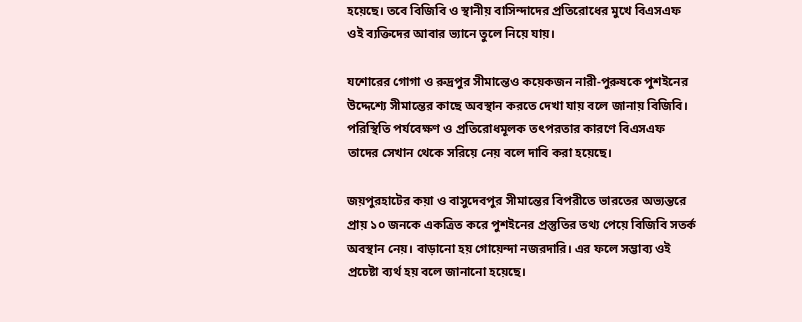হয়েছে। তবে বিজিবি ও স্থানীয় বাসিন্দাদের প্রতিরোধের মুখে বিএসএফ ওই ব্যক্তিদের আবার ভ্যানে তুলে নিয়ে যায়।

যশোরের গোগা ও রুদ্রপুর সীমান্তেও কয়েকজন নারী-পুরুষকে পুশইনের উদ্দেশ্যে সীমান্তের কাছে অবস্থান করতে দেখা যায় বলে জানায় বিজিবি। পরিস্থিতি পর্যবেক্ষণ ও প্রতিরোধমূলক তৎপরতার কারণে বিএসএফ তাদের সেখান থেকে সরিয়ে নেয় বলে দাবি করা হয়েছে।

জয়পুরহাটের কয়া ও বাসুদেবপুর সীমান্তের বিপরীতে ভারতের অভ্যন্তরে প্রায় ১০ জনকে একত্রিত করে পুশইনের প্রস্তুতির তথ্য পেয়ে বিজিবি সতর্ক অবস্থান নেয়। বাড়ানো হয় গোয়েন্দা নজরদারি। এর ফলে সম্ভাব্য ওই প্রচেষ্টা ব্যর্থ হয় বলে জানানো হয়েছে।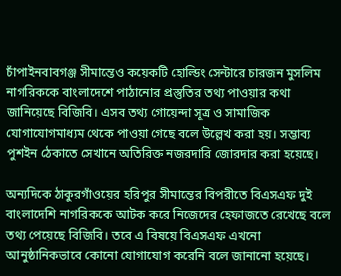চাঁপাইনবাবগঞ্জ সীমান্তেও কয়েকটি হোল্ডিং সেন্টারে চারজন মুসলিম নাগরিককে বাংলাদেশে পাঠানোর প্রস্তুতির তথ্য পাওয়ার কথা জানিয়েছে বিজিবি। এসব তথ্য গোয়েন্দা সূত্র ও সামাজিক যোগাযোগমাধ্যম থেকে পাওয়া গেছে বলে উল্লেখ করা হয়। সম্ভাব্য পুশইন ঠেকাতে সেখানে অতিরিক্ত নজরদারি জোরদার করা হয়েছে।

অন্যদিকে ঠাকুরগাঁওয়ের হরিপুর সীমান্তের বিপরীতে বিএসএফ দুই বাংলাদেশি নাগরিককে আটক করে নিজেদের হেফাজতে রেখেছে বলে তথ্য পেয়েছে বিজিবি। তবে এ বিষয়ে বিএসএফ এখনো আনুষ্ঠানিকভাবে কোনো যোগাযোগ করেনি বলে জানানো হয়েছে।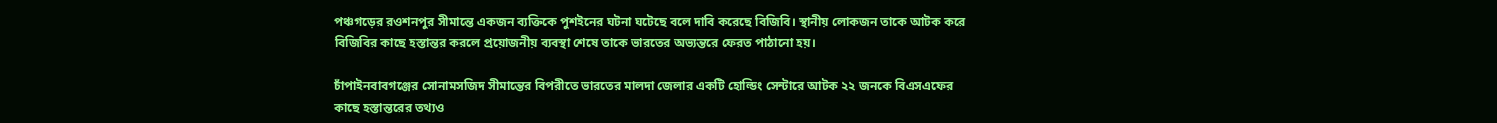পঞ্চগড়ের রওশনপুর সীমান্তে একজন ব্যক্তিকে পুশইনের ঘটনা ঘটেছে বলে দাবি করেছে বিজিবি। স্থানীয় লোকজন তাকে আটক করে বিজিবির কাছে হস্তান্তর করলে প্রয়োজনীয় ব্যবস্থা শেষে তাকে ভারতের অভ্যন্তরে ফেরত পাঠানো হয়।

চাঁপাইনবাবগঞ্জের সোনামসজিদ সীমান্তের বিপরীতে ভারতের মালদা জেলার একটি হোল্ডিং সেন্টারে আটক ২২ জনকে বিএসএফের কাছে হস্তান্তরের তথ্যও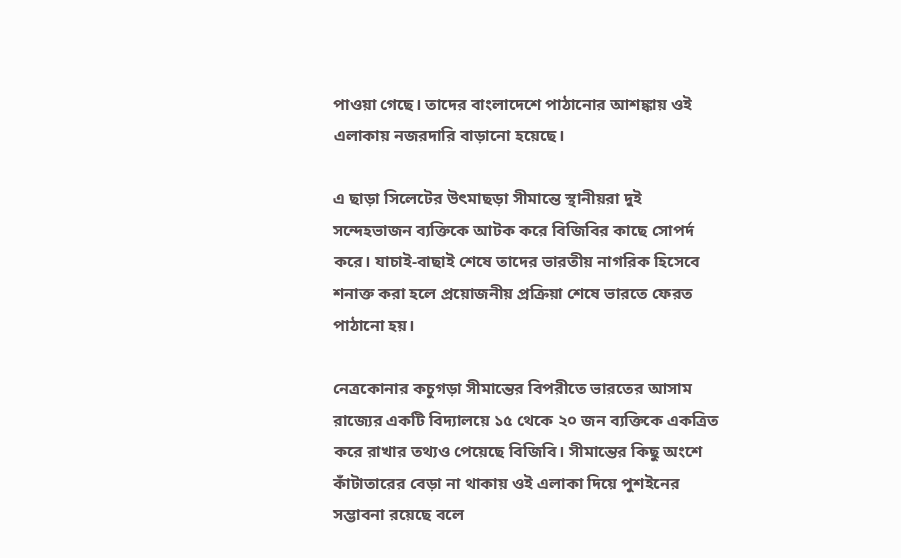পাওয়া গেছে। তাদের বাংলাদেশে পাঠানোর আশঙ্কায় ওই এলাকায় নজরদারি বাড়ানো হয়েছে।

এ ছাড়া সিলেটের উৎমাছড়া সীমান্তে স্থানীয়রা দুই সন্দেহভাজন ব্যক্তিকে আটক করে বিজিবির কাছে সোপর্দ করে। যাচাই-বাছাই শেষে তাদের ভারতীয় নাগরিক হিসেবে শনাক্ত করা হলে প্রয়োজনীয় প্রক্রিয়া শেষে ভারতে ফেরত পাঠানো হয়।

নেত্রকোনার কচুগড়া সীমান্তের বিপরীতে ভারতের আসাম রাজ্যের একটি বিদ্যালয়ে ১৫ থেকে ২০ জন ব্যক্তিকে একত্রিত করে রাখার তথ্যও পেয়েছে বিজিবি। সীমান্তের কিছু অংশে কাঁটাতারের বেড়া না থাকায় ওই এলাকা দিয়ে পুশইনের সম্ভাবনা রয়েছে বলে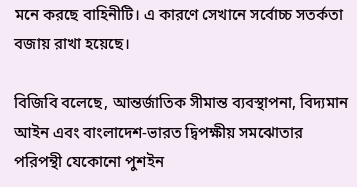মনে করছে বাহিনীটি। এ কারণে সেখানে সর্বোচ্চ সতর্কতা বজায় রাখা হয়েছে।

বিজিবি বলেছে, আন্তর্জাতিক সীমান্ত ব্যবস্থাপনা, বিদ্যমান আইন এবং বাংলাদেশ-ভারত দ্বিপক্ষীয় সমঝোতার পরিপন্থী যেকোনো পুশইন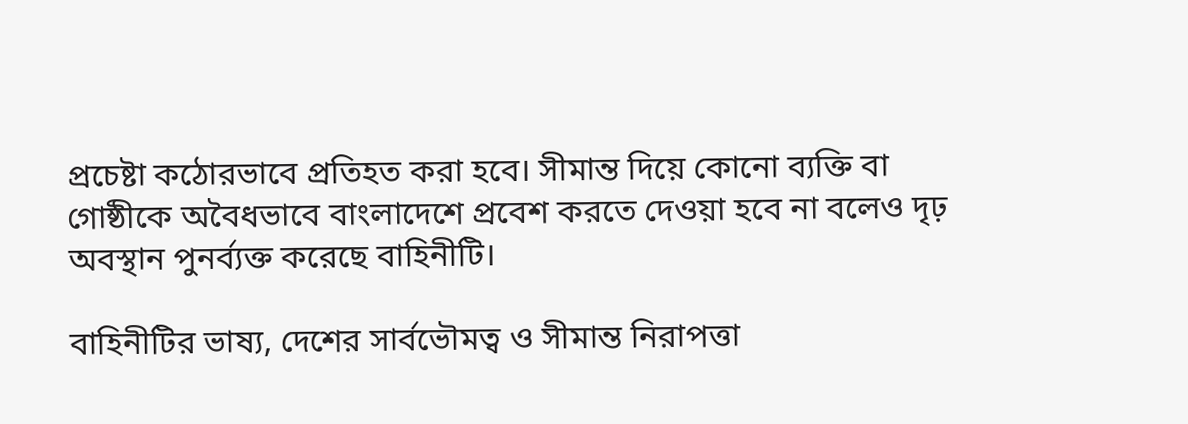প্রচেষ্টা কঠোরভাবে প্রতিহত করা হবে। সীমান্ত দিয়ে কোনো ব্যক্তি বা গোষ্ঠীকে অবৈধভাবে বাংলাদেশে প্রবেশ করতে দেওয়া হবে না বলেও দৃঢ় অবস্থান পুনর্ব্যক্ত করেছে বাহিনীটি।

বাহিনীটির ভাষ্য, দেশের সার্বভৌমত্ব ও সীমান্ত নিরাপত্তা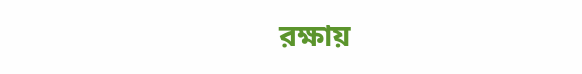রক্ষায়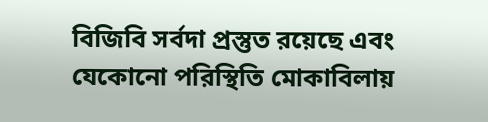বিজিবি সর্বদা প্রস্তুত রয়েছে এবং যেকোনো পরিস্থিতি মোকাবিলায়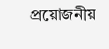প্রয়োজনীয়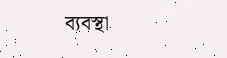ব্যবস্থা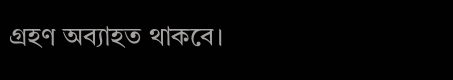গ্রহণ অব্যাহত থাকবে।